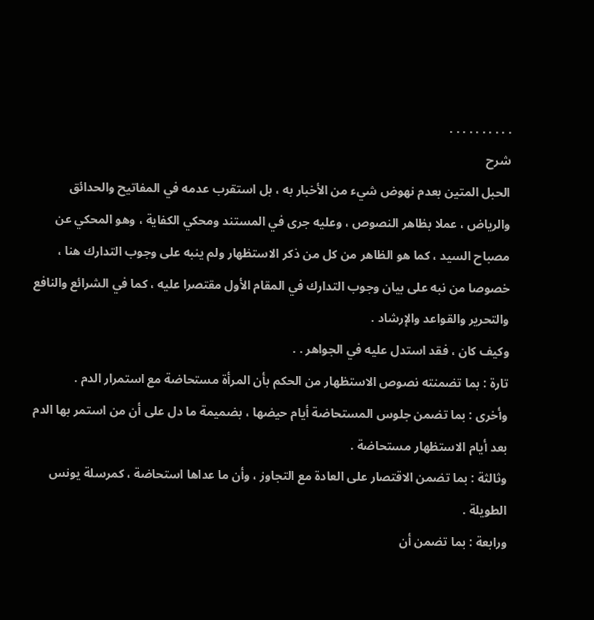. . . . . . . . . .
شرح
الحبل المتين بعدم نهوض شيء من الأخبار به ، بل استقرب عدمه في المفاتيح والحدائق والرياض ، عملا بظاهر النصوص ، وعليه جرى في المستند ومحكي الكفاية ، وهو المحكي عن مصباح السيد ، كما هو الظاهر من كل من ذكر الاستظهار ولم ينبه على وجوب التدارك هنا ، خصوصا من نبه على بيان وجوب التدارك في المقام الأول مقتصرا عليه ، كما في الشرائع والنافع والتحرير والقواعد والإرشاد .
وكيف كان ، فقد استدل عليه في الجواهر . .
تارة : بما تضمنته نصوص الاستظهار من الحكم بأن المرأة مستحاضة مع استمرار الدم .
وأخرى : بما تضمن جلوس المستحاضة أيام حيضها ، بضميمة ما دل على أن من استمر بها الدم بعد أيام الاستظهار مستحاضة .
وثالثة : بما تضمن الاقتصار على العادة مع التجاوز ، وأن ما عداها استحاضة ، كمرسلة يونس الطويلة .
ورابعة : بما تضمن أن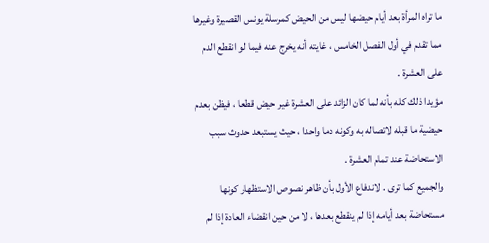ما تراه المرأة بعد أيام حيضها ليس من الحيض كمرسلة يونس القصيرة وغيرها مما تقدم في أول الفصل الخامس ، غايته أنه يخرج عنه فيما لو انقطع الدم على العشرة .
مؤيدا ذلك كله بأنه لما كان الزائد على العشرة غير حيض قطعا ، فيظن بعدم حيضية ما قبله لاتصاله به وكونه دما واحدا ، حيث يستبعد حدوث سبب الاستحاضة عند تمام العشرة .
والجميع كما ترى . لاندفاع الأول بأن ظاهر نصوص الاستظهار كونها مستحاضة بعد أيامه إذا لم ينقطع بعدها ، لا من حين انقضاء العادة إذا لم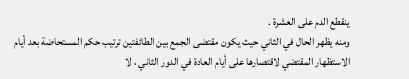ينقطع الدم على العشرة .
ومنه يظهر الحال في الثاني حيث يكون مقتضى الجمع بين الطائفتين ترتيب حكم المستحاضة بعد أيام الاستظهار المقتضي لاقتصارها على أيام العادة في الدور الثاني ، لا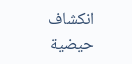انكشاف حيضية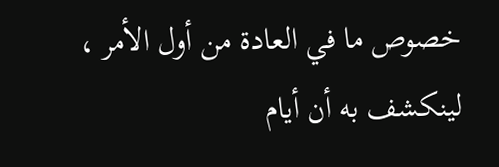خصوص ما في العادة من أول الأمر ، لينكشف به أن أيام